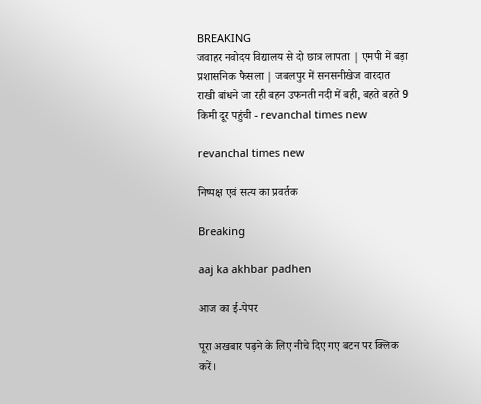BREAKING
जवाहर नवोदय विद्यालय से दो छात्र लापता | एमपी में बड़ा प्रशासनिक फैसला | जबलपुर में सनसनीखेज वारदात
राखी बांधने जा रही बहन उफनती नदी में बही, बहते बहते 9 किमी दूर पहुंची - revanchal times new

revanchal times new

निष्पक्ष एवं सत्य का प्रवर्तक

Breaking

aaj ka akhbar padhen

आज का ई-पेपर

पूरा अखबार पढ़ने के लिए नीचे दिए गए बटन पर क्लिक करें।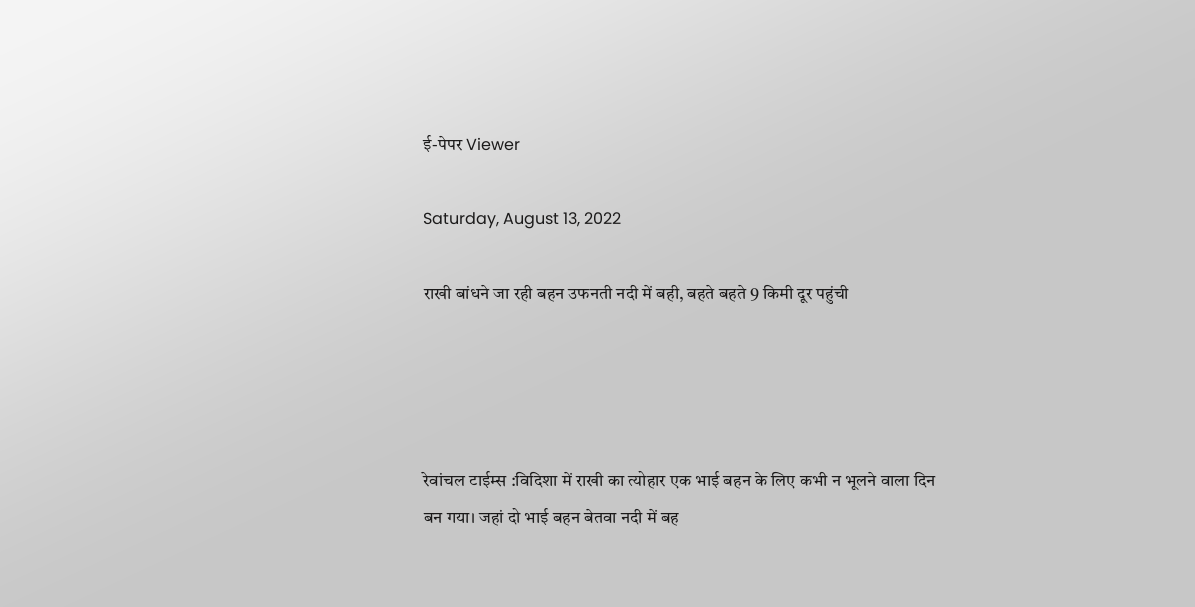ई-पेपर Viewer

Saturday, August 13, 2022

राखी बांधने जा रही बहन उफनती नदी में बही, बहते बहते 9 किमी दूर पहुंची




रेवांचल टाईम्स :विदिशा में राखी का त्योहार एक भाई बहन के लिए कभी न भूलने वाला दिन बन गया। जहां दो भाई बहन बेतवा नदी में बह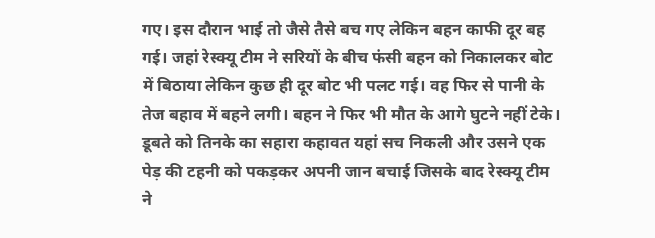गए। इस दौरान भाई तो जैसे तैसे बच गए लेकिन बहन काफी दूर बह गई। जहां रेस्क्यू टीम ने सरियों के बीच फंसी बहन को निकालकर बोट में बिठाया लेकिन कुछ ही दूर बोट भी पलट गई। वह फिर से पानी के तेज बहाव में बहने लगी। बहन ने फिर भी मौत के आगे घुटने नहीं टेके। डूबते को तिनके का सहारा कहावत यहां सच निकली और उसने एक पेड़ की टहनी को पकड़कर अपनी जान बचाई जिसके बाद रेस्क्यू टीम ने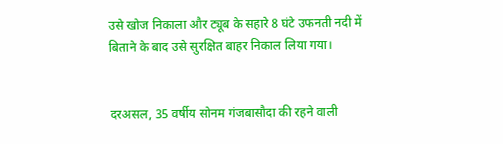उसे खोज निकाला और ट्यूब के सहारे 8 घंटे उफनती नदी में बिताने के बाद उसे सुरक्षित बाहर निकाल लिया गया।


दरअसल, 35 वर्षीय सोनम गंजबासौदा की रहने वाली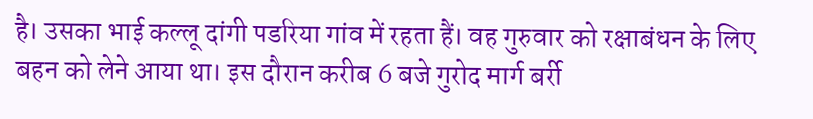है। उसका भाई कल्लू दांगी पडरिया गांव में रहता हैं। वह गुरुवार को रक्षाबंधन के लिए बहन को लेने आया था। इस दौरान करीब 6 बजे गुरोद मार्ग बर्री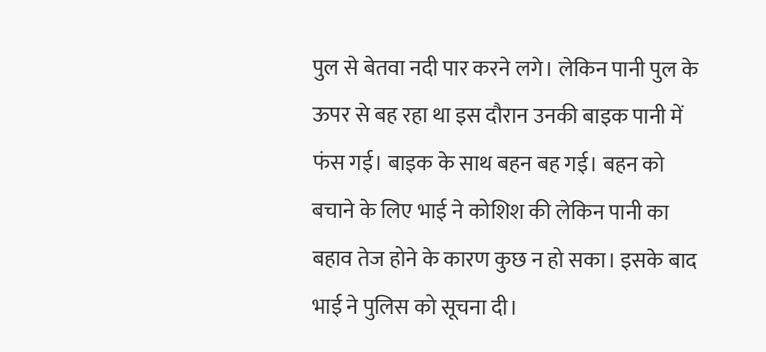पुल से बेतवा नदी पार करने लगे। लेकिन पानी पुल के ऊपर से बह रहा था इस दौरान उनकी बाइक पानी में फंस गई। बाइक के साथ बहन बह गई। बहन को बचाने के लिए भाई ने कोशिश की लेकिन पानी का बहाव तेज होने के कारण कुछ न हो सका। इसके बाद भाई ने पुलिस को सूचना दी।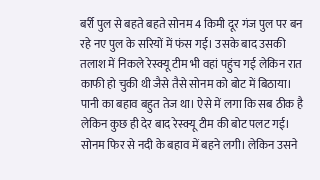बर्री पुल से बहते बहते सोनम 4 किमी दूर गंज पुल पर बन रहे नए पुल के सरियों में फंस गई। उसके बाद उसकी तलाश में निकले रेस्क्यू टीम भी वहां पहुंच गई लेकिन रात काफी हो चुकी थी जैसे तैसे सोनम को बोट में बिठाया। पानी का बहाव बहुत तेज था। ऐसे में लगा कि सब ठीक है लेकिन कुछ ही देर बाद रेस्क्यू टीम की बोट पलट गई। सोनम फिर से नदी के बहाव में बहने लगी। लेकिन उसने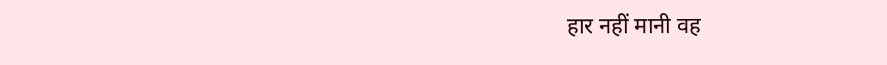हार नहीं मानी वह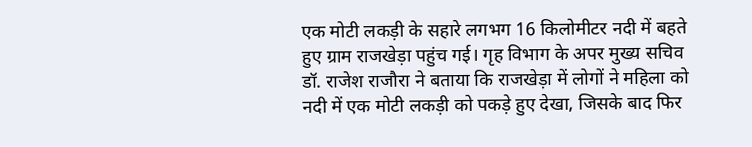एक मोटी लकड़ी के सहारे लगभग 16 किलोमीटर नदी में बहते हुए ग्राम राजखेड़ा पहुंच गई। गृह विभाग के अपर मुख्य सचिव डॉ. राजेश राजौरा ने बताया कि राजखेड़ा में लोगों ने महिला को नदी में एक मोटी लकड़ी को पकड़े हुए देखा, जिसके बाद फिर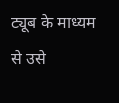ट्यूब के माध्यम से उसे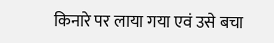किनारे पर लाया गया एवं उसे बचा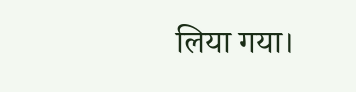लिया गया।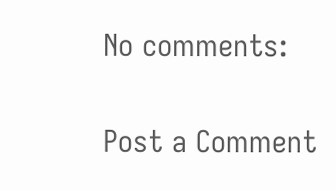No comments:

Post a Comment